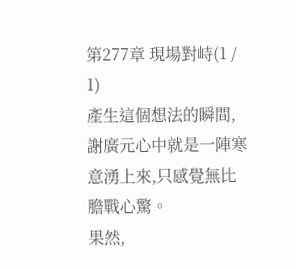第277章 現場對峙(1 / 1)
產生這個想法的瞬間,謝廣元心中就是一陣寒意湧上來,只感覺無比膽戰心驚。
果然,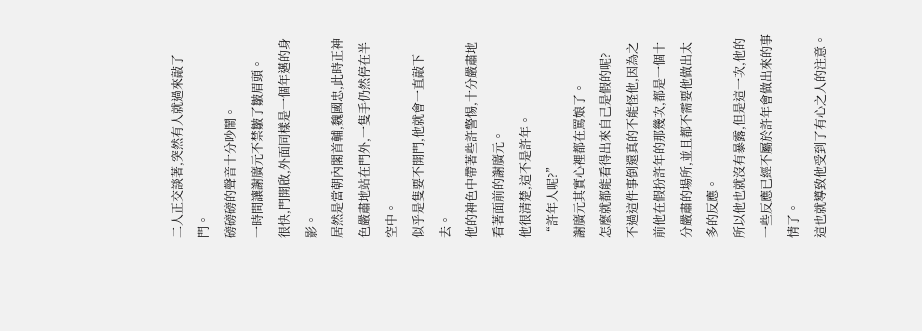二人正交談著,突然有人就過來敲了門。
磅磅磅的聲音十分吵鬧。
一時間讓謝廣元不禁皺了皺眉頭。
很快,門開啟,外面同樣是一個年邁的身影。
居然是當朝內閣首輔,魏國忠,此時正神色嚴肅地站在門外,一隻手仍然停在半空中。
似乎是隻要不開門,他就會一直敲下去。
他的神色中帶著些許警惕,十分嚴肅地看著面前的謝廣元。
他很清楚,這不是許年。
“許年人呢?”
謝廣元其實心裡都在罵娘了。
怎麼就都能看得出來自己是假的呢?
不過這件事倒還真的不能怪他,因為之前他在假扮許年的那幾次,都是一個十分嚴肅的場所,並且都不需要他做出太多的反應。
所以他也就沒有暴露,但是這一次,他的一些反應已經不屬於許年會做出來的事情了。
這也就導致他受到了有心之人的注意。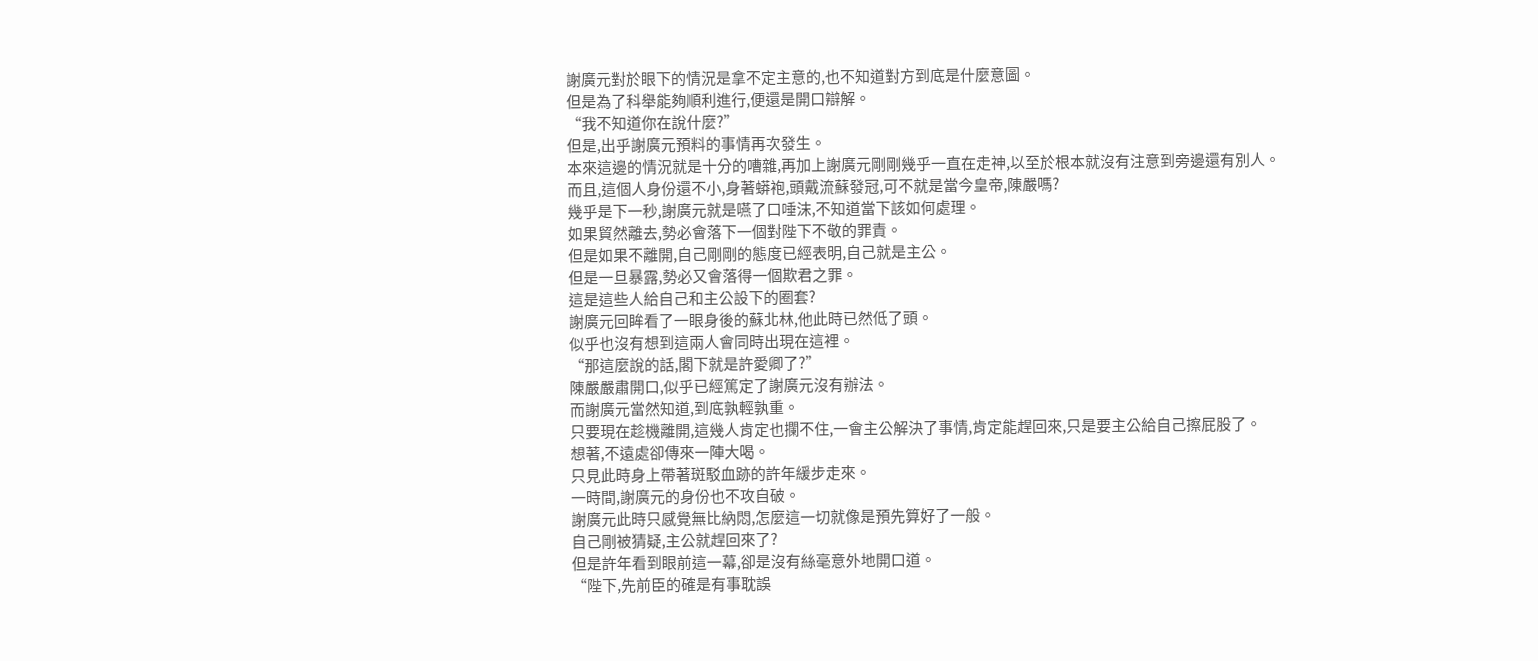謝廣元對於眼下的情況是拿不定主意的,也不知道對方到底是什麼意圖。
但是為了科舉能夠順利進行,便還是開口辯解。
“我不知道你在說什麼?”
但是,出乎謝廣元預料的事情再次發生。
本來這邊的情況就是十分的嘈雜,再加上謝廣元剛剛幾乎一直在走神,以至於根本就沒有注意到旁邊還有別人。
而且,這個人身份還不小,身著蟒袍,頭戴流蘇發冠,可不就是當今皇帝,陳嚴嗎?
幾乎是下一秒,謝廣元就是嚥了口唾沫,不知道當下該如何處理。
如果貿然離去,勢必會落下一個對陛下不敬的罪責。
但是如果不離開,自己剛剛的態度已經表明,自己就是主公。
但是一旦暴露,勢必又會落得一個欺君之罪。
這是這些人給自己和主公設下的圈套?
謝廣元回眸看了一眼身後的蘇北林,他此時已然低了頭。
似乎也沒有想到這兩人會同時出現在這裡。
“那這麼說的話,閣下就是許愛卿了?”
陳嚴嚴肅開口,似乎已經篤定了謝廣元沒有辦法。
而謝廣元當然知道,到底孰輕孰重。
只要現在趁機離開,這幾人肯定也攔不住,一會主公解決了事情,肯定能趕回來,只是要主公給自己擦屁股了。
想著,不遠處卻傳來一陣大喝。
只見此時身上帶著斑駁血跡的許年緩步走來。
一時間,謝廣元的身份也不攻自破。
謝廣元此時只感覺無比納悶,怎麼這一切就像是預先算好了一般。
自己剛被猜疑,主公就趕回來了?
但是許年看到眼前這一幕,卻是沒有絲毫意外地開口道。
“陛下,先前臣的確是有事耽誤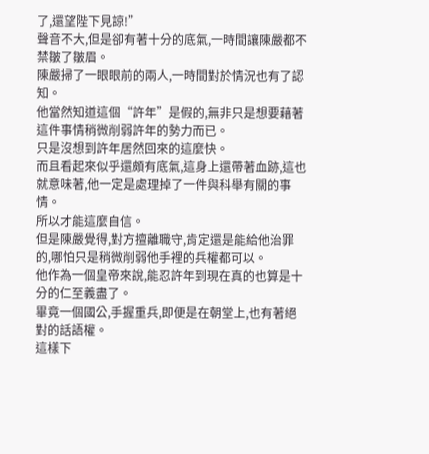了,還望陛下見諒!”
聲音不大,但是卻有著十分的底氣,一時間讓陳嚴都不禁皺了皺眉。
陳嚴掃了一眼眼前的兩人,一時間對於情況也有了認知。
他當然知道這個“許年”是假的,無非只是想要藉著這件事情稍微削弱許年的勢力而已。
只是沒想到許年居然回來的這麼快。
而且看起來似乎還頗有底氣,這身上還帶著血跡,這也就意味著,他一定是處理掉了一件與科舉有關的事情。
所以才能這麼自信。
但是陳嚴覺得,對方擅離職守,肯定還是能給他治罪的,哪怕只是稍微削弱他手裡的兵權都可以。
他作為一個皇帝來說,能忍許年到現在真的也算是十分的仁至義盡了。
畢竟一個國公,手握重兵,即便是在朝堂上,也有著絕對的話語權。
這樣下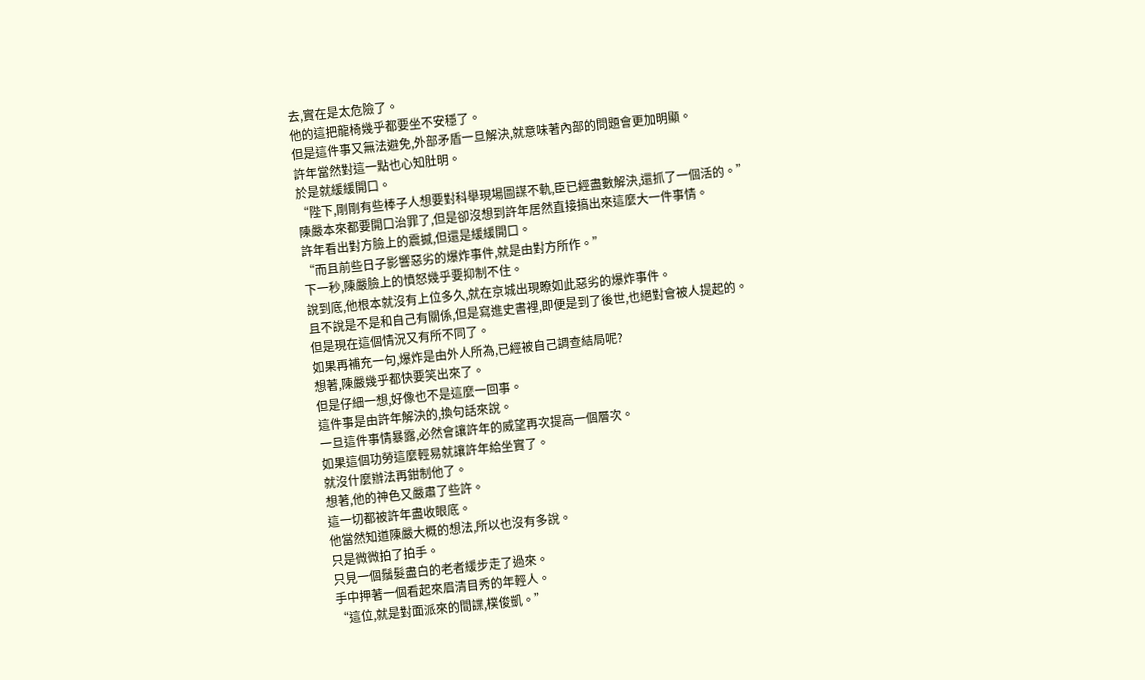去,實在是太危險了。
他的這把龍椅幾乎都要坐不安穩了。
但是這件事又無法避免,外部矛盾一旦解決,就意味著內部的問題會更加明顯。
許年當然對這一點也心知肚明。
於是就緩緩開口。
“陛下,剛剛有些棒子人想要對科舉現場圖謀不軌,臣已經盡數解決,還抓了一個活的。”
陳嚴本來都要開口治罪了,但是卻沒想到許年居然直接搞出來這麼大一件事情。
許年看出對方臉上的震撼,但還是緩緩開口。
“而且前些日子影響惡劣的爆炸事件,就是由對方所作。”
下一秒,陳嚴臉上的憤怒幾乎要抑制不住。
說到底,他根本就沒有上位多久,就在京城出現瞭如此惡劣的爆炸事件。
且不說是不是和自己有關係,但是寫進史書裡,即便是到了後世,也絕對會被人提起的。
但是現在這個情況又有所不同了。
如果再補充一句,爆炸是由外人所為,已經被自己調查結局呢?
想著,陳嚴幾乎都快要笑出來了。
但是仔細一想,好像也不是這麼一回事。
這件事是由許年解決的,換句話來說。
一旦這件事情暴露,必然會讓許年的威望再次提高一個層次。
如果這個功勞這麼輕易就讓許年給坐實了。
就沒什麼辦法再鉗制他了。
想著,他的神色又嚴肅了些許。
這一切都被許年盡收眼底。
他當然知道陳嚴大概的想法,所以也沒有多說。
只是微微拍了拍手。
只見一個鬚髮盡白的老者緩步走了過來。
手中押著一個看起來眉清目秀的年輕人。
“這位,就是對面派來的間諜,樸俊凱。”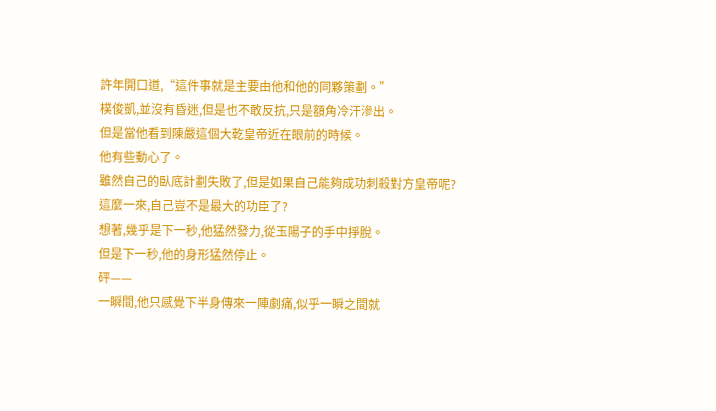許年開口道,“這件事就是主要由他和他的同夥策劃。”
樸俊凱,並沒有昏迷,但是也不敢反抗,只是額角冷汗滲出。
但是當他看到陳嚴這個大乾皇帝近在眼前的時候。
他有些動心了。
雖然自己的臥底計劃失敗了,但是如果自己能夠成功刺殺對方皇帝呢?
這麼一來,自己豈不是最大的功臣了?
想著,幾乎是下一秒,他猛然發力,從玉陽子的手中掙脫。
但是下一秒,他的身形猛然停止。
砰——
一瞬間,他只感覺下半身傳來一陣劇痛,似乎一瞬之間就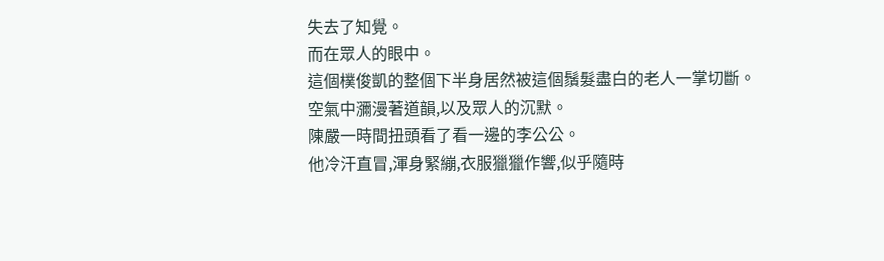失去了知覺。
而在眾人的眼中。
這個樸俊凱的整個下半身居然被這個鬚髮盡白的老人一掌切斷。
空氣中瀰漫著道韻,以及眾人的沉默。
陳嚴一時間扭頭看了看一邊的李公公。
他冷汗直冒,渾身緊繃,衣服獵獵作響,似乎隨時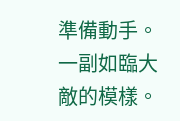準備動手。
一副如臨大敵的模樣。